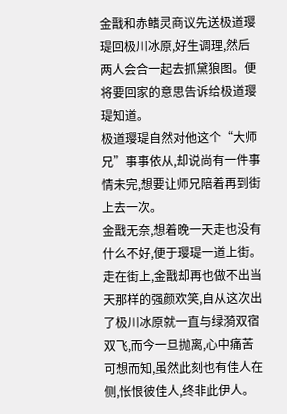金戬和赤鳍灵商议先送极道璎瑅回极川冰原,好生调理,然后两人会合一起去抓黛狼图。便将要回家的意思告诉给极道璎瑅知道。
极道璎瑅自然对他这个“大师兄”事事依从,却说尚有一件事情未完,想要让师兄陪着再到街上去一次。
金戬无奈,想着晚一天走也没有什么不好,便于璎瑅一道上街。
走在街上,金戬却再也做不出当天那样的强颜欢笑,自从这次出了极川冰原就一直与绿漪双宿双飞,而今一旦抛离,心中痛苦可想而知,虽然此刻也有佳人在侧,怅恨彼佳人,终非此伊人。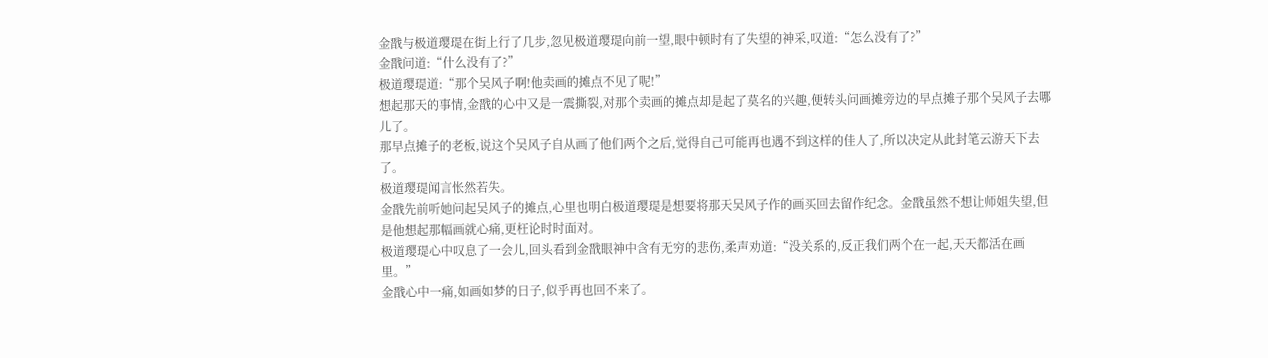金戬与极道璎瑅在街上行了几步,忽见极道璎瑅向前一望,眼中顿时有了失望的神采,叹道:“怎么没有了?”
金戬问道:“什么没有了?”
极道璎瑅道:“那个吴风子啊!他卖画的摊点不见了呢!”
想起那天的事情,金戬的心中又是一震撕裂,对那个卖画的摊点却是起了莫名的兴趣,便转头问画摊旁边的早点摊子那个吴风子去哪儿了。
那早点摊子的老板,说这个吴风子自从画了他们两个之后,觉得自己可能再也遇不到这样的佳人了,所以决定从此封笔云游天下去了。
极道璎瑅闻言怅然若失。
金戬先前听她问起吴风子的摊点,心里也明白极道璎瑅是想要将那天吴风子作的画买回去留作纪念。金戬虽然不想让师姐失望,但是他想起那幅画就心痛,更枉论时时面对。
极道璎瑅心中叹息了一会儿,回头看到金戬眼神中含有无穷的悲伤,柔声劝道:“没关系的,反正我们两个在一起,天天都活在画里。”
金戬心中一痛,如画如梦的日子,似乎再也回不来了。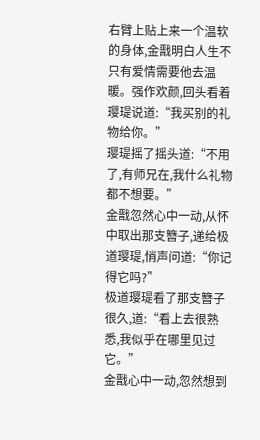右臂上贴上来一个温软的身体,金戬明白人生不只有爱情需要他去温暖。强作欢颜,回头看着璎瑅说道:“我买别的礼物给你。”
璎瑅摇了摇头道:“不用了,有师兄在,我什么礼物都不想要。”
金戬忽然心中一动,从怀中取出那支簪子,递给极道璎瑅,悄声问道:“你记得它吗?”
极道璎瑅看了那支簪子很久,道:“看上去很熟悉,我似乎在哪里见过它。”
金戬心中一动,忽然想到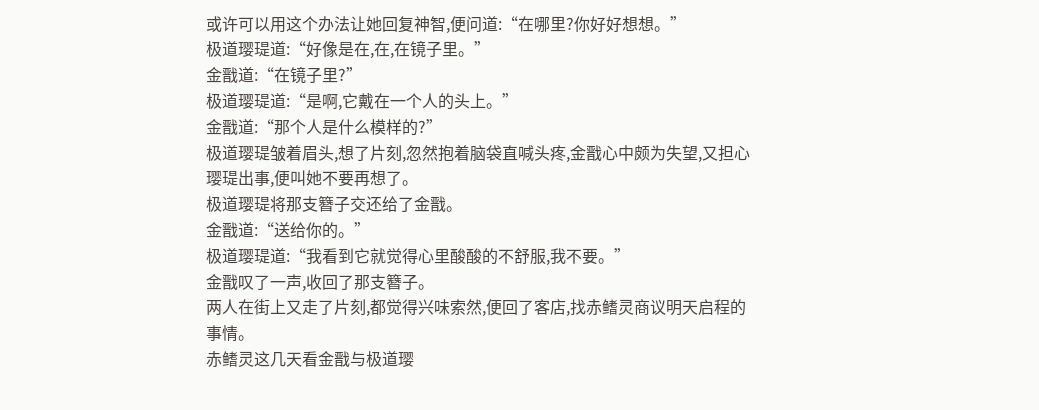或许可以用这个办法让她回复神智,便问道:“在哪里?你好好想想。”
极道璎瑅道:“好像是在,在,在镜子里。”
金戬道:“在镜子里?”
极道璎瑅道:“是啊,它戴在一个人的头上。”
金戬道:“那个人是什么模样的?”
极道璎瑅皱着眉头,想了片刻,忽然抱着脑袋直喊头疼,金戬心中颇为失望,又担心璎瑅出事,便叫她不要再想了。
极道璎瑅将那支簪子交还给了金戬。
金戬道:“送给你的。”
极道璎瑅道:“我看到它就觉得心里酸酸的不舒服,我不要。”
金戬叹了一声,收回了那支簪子。
两人在街上又走了片刻,都觉得兴味索然,便回了客店,找赤鳍灵商议明天启程的事情。
赤鳍灵这几天看金戬与极道璎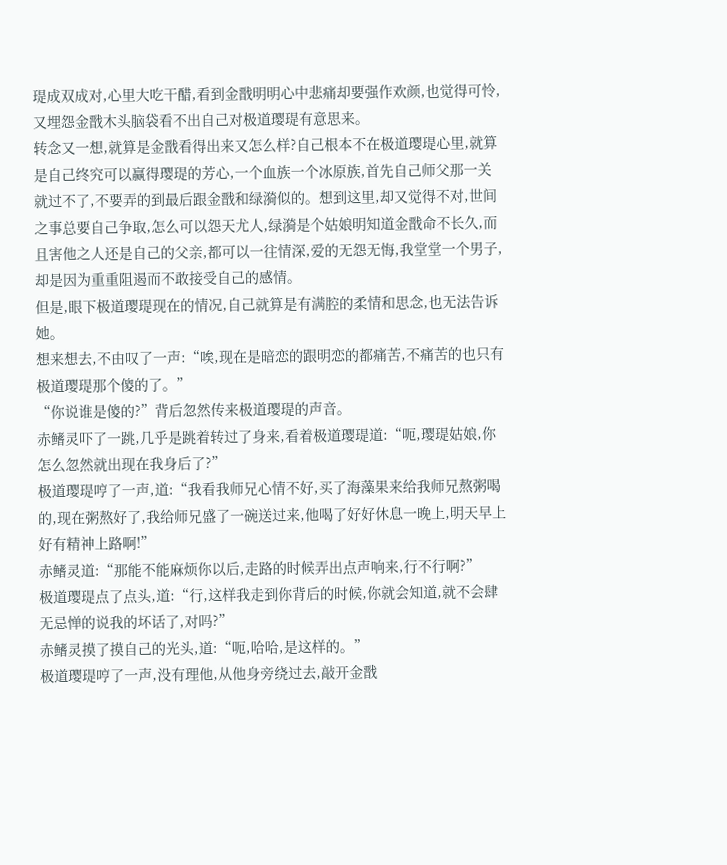瑅成双成对,心里大吃干醋,看到金戬明明心中悲痛却要强作欢颜,也觉得可怜,又埋怨金戬木头脑袋看不出自己对极道璎瑅有意思来。
转念又一想,就算是金戬看得出来又怎么样?自己根本不在极道璎瑅心里,就算是自己终究可以赢得璎瑅的芳心,一个血族一个冰原族,首先自己师父那一关就过不了,不要弄的到最后跟金戬和绿漪似的。想到这里,却又觉得不对,世间之事总要自己争取,怎么可以怨天尤人,绿漪是个姑娘明知道金戬命不长久,而且害他之人还是自己的父亲,都可以一往情深,爱的无怨无悔,我堂堂一个男子,却是因为重重阻遏而不敢接受自己的感情。
但是,眼下极道璎瑅现在的情况,自己就算是有满腔的柔情和思念,也无法告诉她。
想来想去,不由叹了一声:“唉,现在是暗恋的跟明恋的都痛苦,不痛苦的也只有极道璎瑅那个傻的了。”
“你说谁是傻的?”背后忽然传来极道璎瑅的声音。
赤鳍灵吓了一跳,几乎是跳着转过了身来,看着极道璎瑅道:“呃,璎瑅姑娘,你怎么忽然就出现在我身后了?”
极道璎瑅哼了一声,道:“我看我师兄心情不好,买了海藻果来给我师兄熬粥喝的,现在粥熬好了,我给师兄盛了一碗送过来,他喝了好好休息一晚上,明天早上好有精神上路啊!”
赤鳍灵道:“那能不能麻烦你以后,走路的时候弄出点声响来,行不行啊?”
极道璎瑅点了点头,道:“行,这样我走到你背后的时候,你就会知道,就不会肆无忌惮的说我的坏话了,对吗?”
赤鳍灵摸了摸自己的光头,道:“呃,哈哈,是这样的。”
极道璎瑅哼了一声,没有理他,从他身旁绕过去,敲开金戬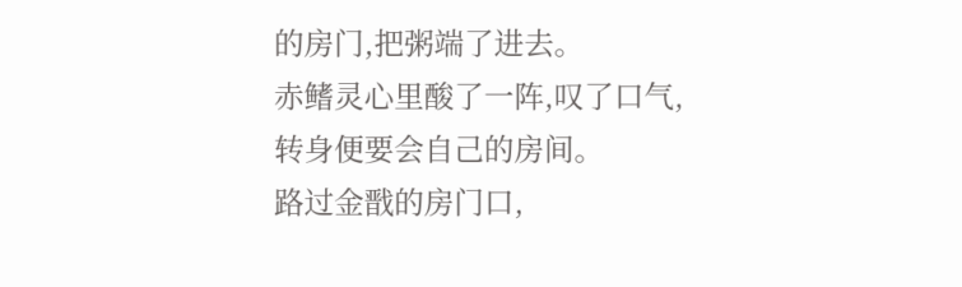的房门,把粥端了进去。
赤鳍灵心里酸了一阵,叹了口气,转身便要会自己的房间。
路过金戬的房门口,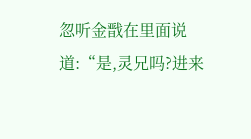忽听金戬在里面说道:“是,灵兄吗?进来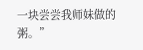一块尝尝我师妹做的粥。”